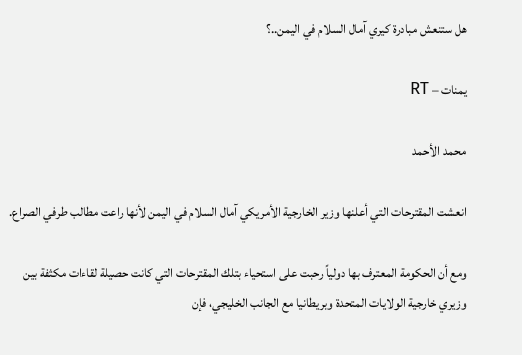هل ستنعش مبادرة كيري آمال السلام في اليمن..؟

يمنات – RT

محمد الأحمد

انعشت المقترحات التي أعلنها وزير الخارجية الأمريكي آمال السلام في اليمن لأنها راعت مطالب طرفي الصراع.

ومع أن الحكومة المعترف بها دولياً رحبت على استحياء بتلك المقترحات التي كانت حصيلة لقاءات مكثفة بين وزيري خارجية الولايات المتحدة وبريطانيا مع الجانب الخليجي، فإن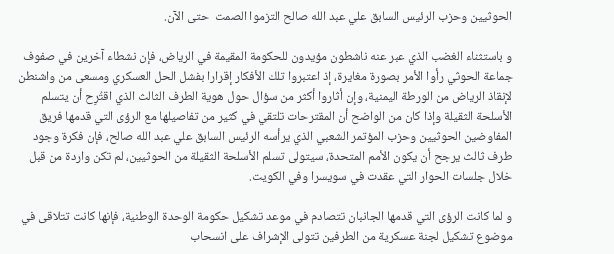الحوثيين وحزب الرئيس السابق علي عبد الله صالح التزموا الصمت  حتى الآن.

و باستثناء الغضب الذي عبر عنه ناشطون مؤيدون للحكومة المقيمة في الرياض، فإن نشطاء آخرين في صفوف جماعة الحوثي رأوا الأمر بصورة مغايرة، إذ اعتبروا تلك الأفكار إقرارا بفشل الحل العسكري ومسعى من واشنطن لإنقاذ الرياض من الورطة اليمنية، وإن أثاروا أكثر من سؤال حول هوية الطرف الثالث الذي اقتُرِح أن يتسلم الأسلحة الثقيلة وإذا كان من الواضح أن المقترحات تلتقي في كثير من تفاصيلها مع الرؤى التي قدمها فريق المفاوضين الحوثيين وحزب المؤتمر الشعبي الذي يرأسه الرئيس السابق علي عبد الله صالح، فإن فكرة وجود طرف ثالث يرجح أن يكون الأمم المتحدة، سيتولى تسلم الأسلحة الثقيلة من الحوثيين، لم تكن واردة من قبل خلال جلسات الحوار التي عقدت في سويسرا وفي الكويت.

و لما كانت الرؤى التي قدمها الجانبان تتصادم في موعد تشكيل حكومة الوحدة الوطنية، فإنها كانت تتلاقى في موضوع تشكيل لجنة عسكرية من الطرفين تتولى الإشراف على انسحاب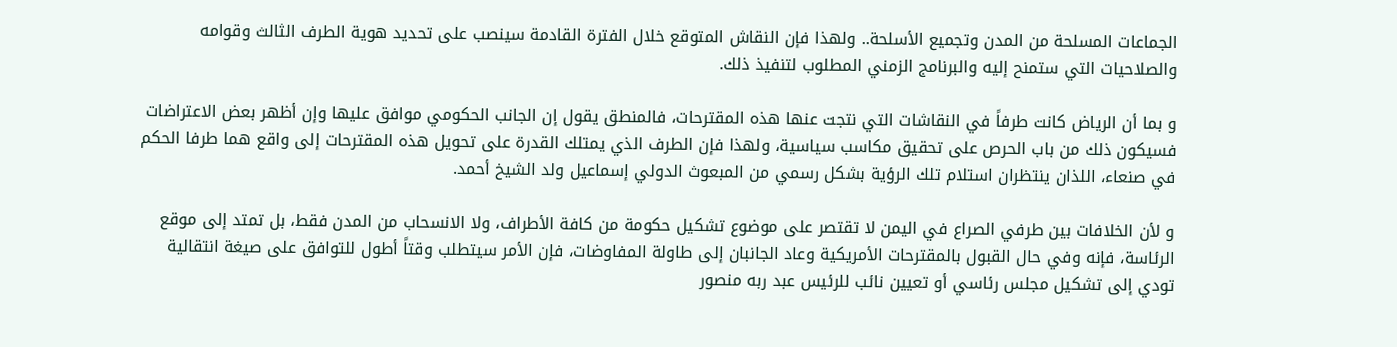الجماعات المسلحة من المدن وتجميع الأسلحة.. ولهذا فإن النقاش المتوقع خلال الفترة القادمة سينصب على تحديد هوية الطرف الثالث وقوامه والصلاحيات التي ستمنح إليه والبرنامج الزمني المطلوب لتنفيذ ذلك.

و بما أن الرياض كانت طرفاً في النقاشات التي نتجت عنها هذه المقترحات، فالمنطق يقول إن الجانب الحكومي موافق عليها وإن أظهر بعض الاعتراضات فسيكون ذلك من باب الحرص على تحقيق مكاسب سياسية، ولهذا فإن الطرف الذي يمتلك القدرة على تحويل هذه المقترحات إلى واقع هما طرفا الحكم في صنعاء، اللذان ينتظران استلام تلك الرؤية بشكل رسمي من المبعوث الدولي إسماعيل ولد الشيخ أحمد.

و لأن الخلافات بين طرفي الصراع في اليمن لا تقتصر على موضوع تشكيل حكومة من كافة الأطراف، ولا الانسحاب من المدن فقط، بل تمتد إلى موقع الرئاسة، فإنه وفي حال القبول بالمقترحات الأمريكية وعاد الجانبان إلى طاولة المفاوضات، فإن الأمر سيتطلب وقتاً أطول للتوافق على صيغة انتقالية تودي إلى تشكيل مجلس رئاسي أو تعيين نائب للرئيس عبد ربه منصور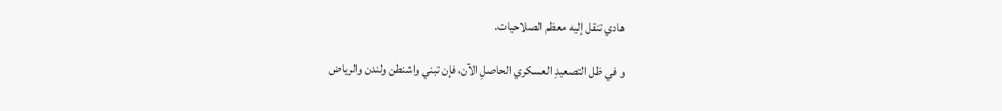هادي تنقل إليه معظم الصلاحيات.

و في ظل التصعيدِ العسكري الحاصلِ الآن، فإن تبني واشنطن ولندن والرياض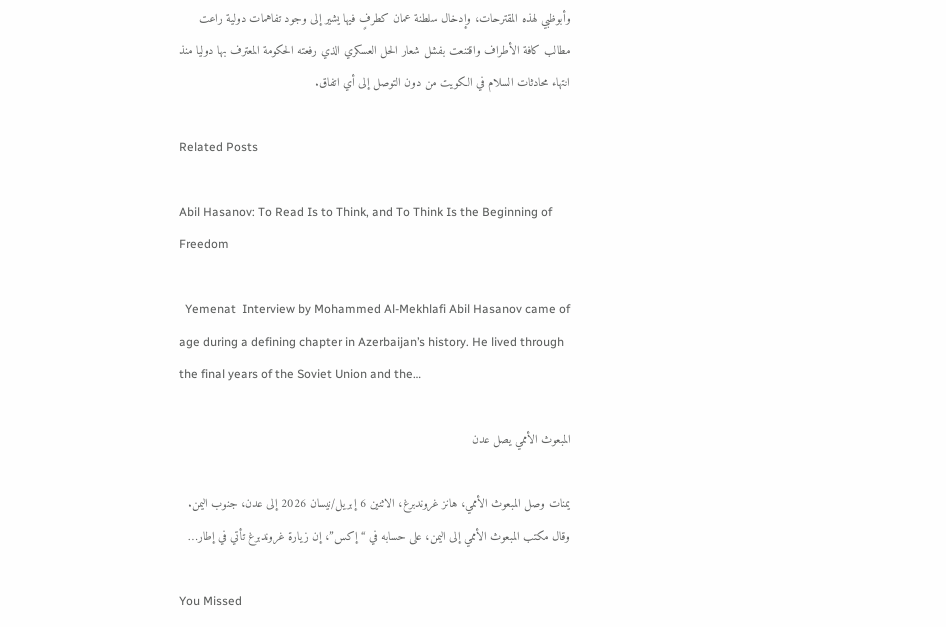وأبوظبي لهذه المقترحات، وإدخال سلطنة عمان كطرفٍ فيها يشير إلى وجود تفاهمات دولية راعت مطالب كافة الأطراف واقتنعت بفشل شعار الحل العسكري الذي رفعته الحكومة المعترف بها دوليا منذ انتهاء محادثات السلام في الكويت من دون التوصل إلى أي اتفاق.

Related Posts

Abil Hasanov: To Read Is to Think, and To Think Is the Beginning of Freedom

  Yemenat  Interview by Mohammed Al-Mekhlafi Abil Hasanov came of age during a defining chapter in Azerbaijan’s history. He lived through the final years of the Soviet Union and the…

المبعوث الأممي يصل عدن

يمنات وصل المبعوث الأممي، هانز غروندبرغ، الاثنين 6 إبريل/نيسان 2026 إلى عدن، جنوب اليمن. وقال مكتب المبعوث الأممي إلى اليمن، على حسابه في “إكس”، إن زيارة غروندبرغ تأتي في إطار…

You Missed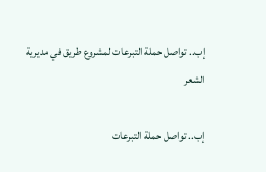إب.. تواصل حملة التبرعات لمشروع طريق في مديرية الشعر

إب.. تواصل حملة التبرعات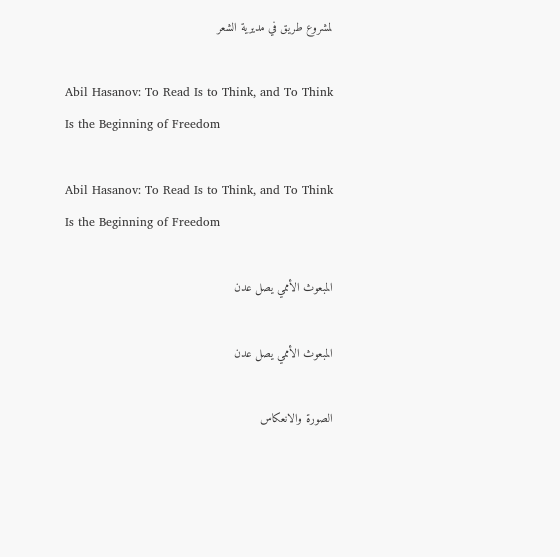لمشروع طريق في مديرية الشعر

Abil Hasanov: To Read Is to Think, and To Think Is the Beginning of Freedom

Abil Hasanov: To Read Is to Think, and To Think Is the Beginning of Freedom

المبعوث الأممي يصل عدن

المبعوث الأممي يصل عدن

الصورة والانعكاس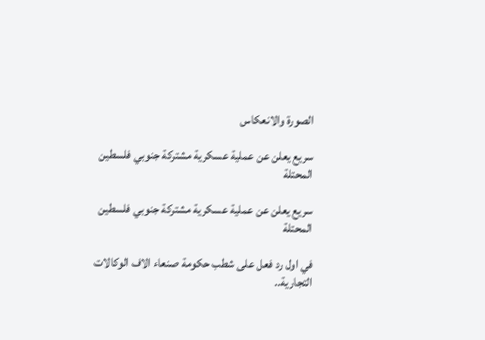الصورة والانعكاس

سريع يعلن عن عملية عسكرية مشتركة جنوبي فلسطين المحتلة

سريع يعلن عن عملية عسكرية مشتركة جنوبي فلسطين المحتلة

في اول رد فعل على شطب حكومة صنعاء الاف الوكالات التجارية..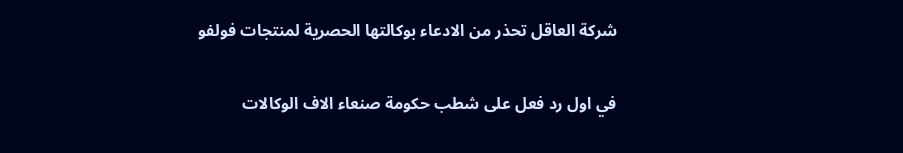شركة العاقل تحذر من الادعاء بوكالتها الحصرية لمنتجات فولفو

في اول رد فعل على شطب حكومة صنعاء الاف الوكالات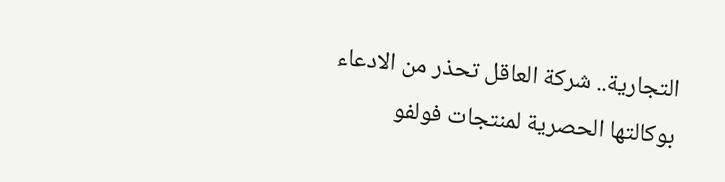التجارية.. شركة العاقل تحذر من الادعاء بوكالتها الحصرية لمنتجات فولفو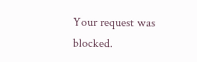Your request was blocked.